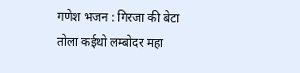गणेश भजन : गिरजा की बेटा तोला कईथो लम्बोदर महा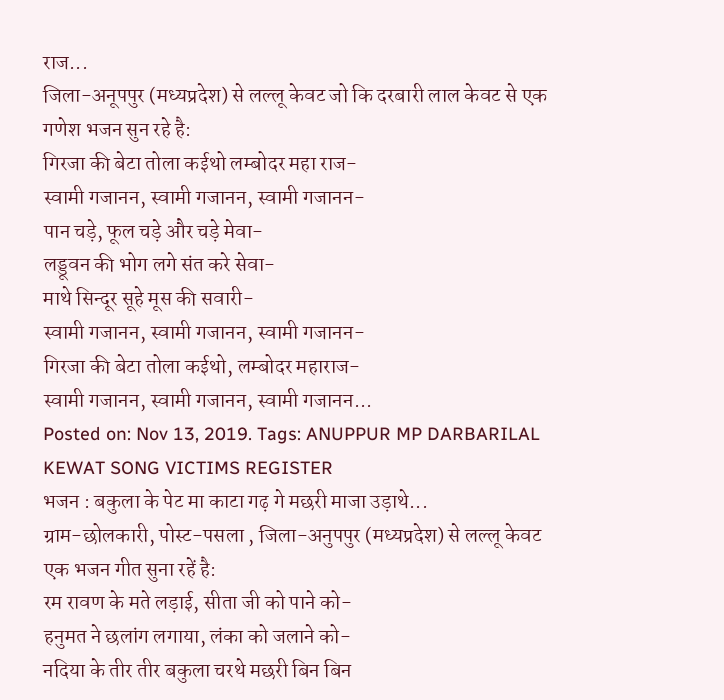राज...
जिला-अनूपपुर (मध्यप्रदेश) से लल्लू केवट जो कि दरबारी लाल केवट से एक गणेश भजन सुन रहे है:
गिरजा की बेटा तोला कईथो लम्बोदर महा राज-
स्वामी गजानन, स्वामी गजानन, स्वामी गजानन-
पान चड़े, फूल चड़े और चड़े मेवा-
लड्डूवन की भोग लगे संत करे सेवा-
माथे सिन्दूर सूहे मूस की सवारी-
स्वामी गजानन, स्वामी गजानन, स्वामी गजानन-
गिरजा की बेटा तोला कईथो, लम्बोदर महाराज-
स्वामी गजानन, स्वामी गजानन, स्वामी गजानन...
Posted on: Nov 13, 2019. Tags: ANUPPUR MP DARBARILAL KEWAT SONG VICTIMS REGISTER
भजन : बकुला के पेट मा काटा गढ़ गे मछरी माजा उड़ाथे...
ग्राम-छोलकारी, पोस्ट-पसला , जिला-अनुपपुर (मध्यप्रदेश) से लल्लू केवट एक भजन गीत सुना रहें है:
रम रावण के मते लड़ाई, सीता जी को पाने को-
हनुमत ने छलांग लगाया, लंका को जलाने को-
नदिया के तीर तीर बकुला चरथे मछरी बिन बिन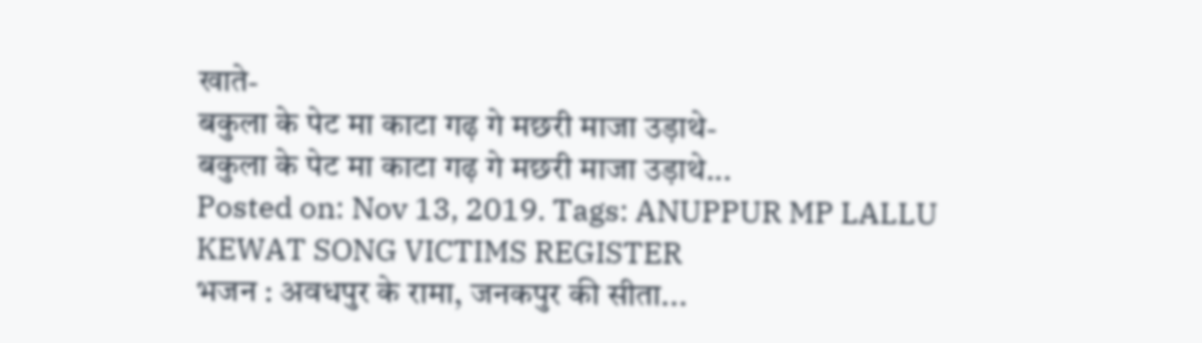खाते-
बकुला के पेट मा काटा गढ़ गे मछरी माजा उड़ाथे-
बकुला के पेट मा काटा गढ़ गे मछरी माजा उड़ाथे...
Posted on: Nov 13, 2019. Tags: ANUPPUR MP LALLU KEWAT SONG VICTIMS REGISTER
भजन : अवधपुर के रामा, जनकपुर की सीता...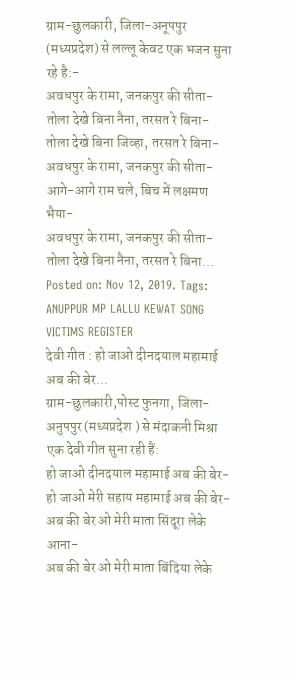ग्राम-छुलकारी, जिला-अनूपपुर (मध्यप्रदेश) से लल्लू केवट एक भजन सुना रहे है:-
अवधपुर के रामा, जनकपुर की सीता-
तोला देखे बिना नैना, तरसत रे बिना-
तोला देखे बिना जिव्हा, तरसत रे बिना-
अवधपुर के रामा, जनकपुर की सीता-
आगे-आगे राम चले, बिच में लक्षमण भैया-
अवधपुर के रामा, जनकपुर की सीता-
तोला देखे बिना नैना, तरसत रे बिना...
Posted on: Nov 12, 2019. Tags: ANUPPUR MP LALLU KEWAT SONG VICTIMS REGISTER
देवी गीत : हो जाओ दीनदयाल महामाई अब की बेर...
ग्राम-छुलकारी,पोस्ट फुनगा, जिला-अनुपपुर (मध्यप्रदेश ) से मंदाकनी मिश्रा एक देवी गीत सुना रही हैं:
हो जाओ दीनदयाल महामाई अब की बेर-
हो जाओ मेरी सहाय महामाई अब की बेर-
अब की बेर ओ मेरी माता सिंदूरा लेके आना-
अब की बेर ओ मेरी माता बिंदिया लेके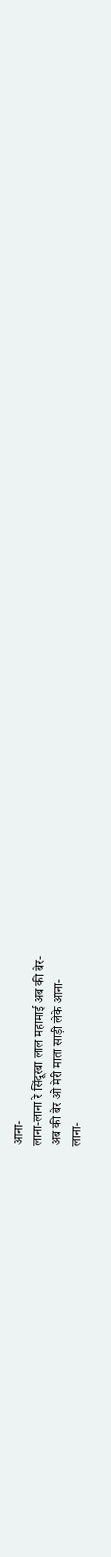आना-
लाना-लाना रे सिंदूरबा लाल महामाई अब की बेर-
अब की बेर ओ मेरी माता साड़ी लेके आना-
लाना-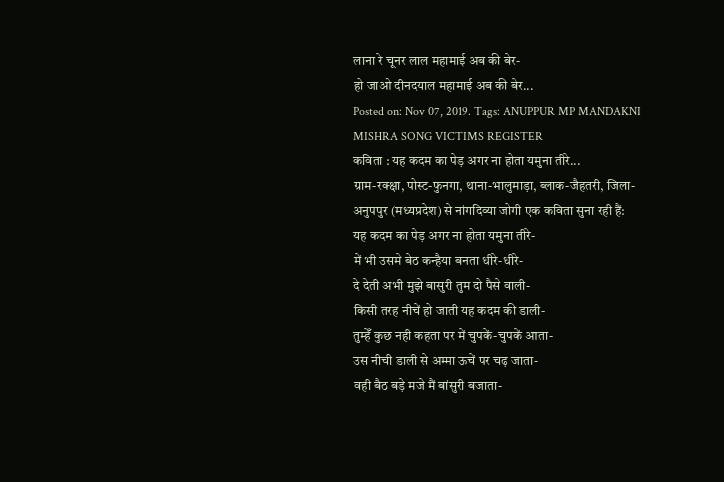लाना रे चूनर लाल महामाई अब की बेर-
हो जाओ दीनदयाल महामाई अब की बेर...
Posted on: Nov 07, 2019. Tags: ANUPPUR MP MANDAKNI MISHRA SONG VICTIMS REGISTER
कविता : यह कदम का पेड़ अगर ना होता यमुना तीरे...
ग्राम-रक्क्षा, पोस्ट-फुनगा, थाना-भालुमाड़ा, ब्लाक-जैहतरी, जिला-अनुपपुर (मध्यप्रदेश) से नांगदिव्या जोगी एक कविता सुना रही हैं:
यह कदम का पेड़ अगर ना होता यमुना तीरे-
में भी उसमे बेठ कन्हैया बनता धीरे-धीरे-
दे देती अभी मुझे बासुरी तुम दो पैसे वाली-
किसी तरह नीचें हो जाती यह कदम की डाली-
तुम्हेँ कुछ नही कहता पर में चुपकें-चुपकें आता-
उस नीची डाली से अम्मा ऊचें पर चढ़ जाता-
वही बैठ बड़े मजे मैं बांसुरी बजाता-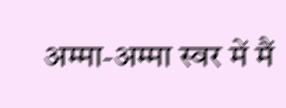अम्मा-अम्मा स्वर में मैं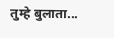तुम्हे बुलाता...